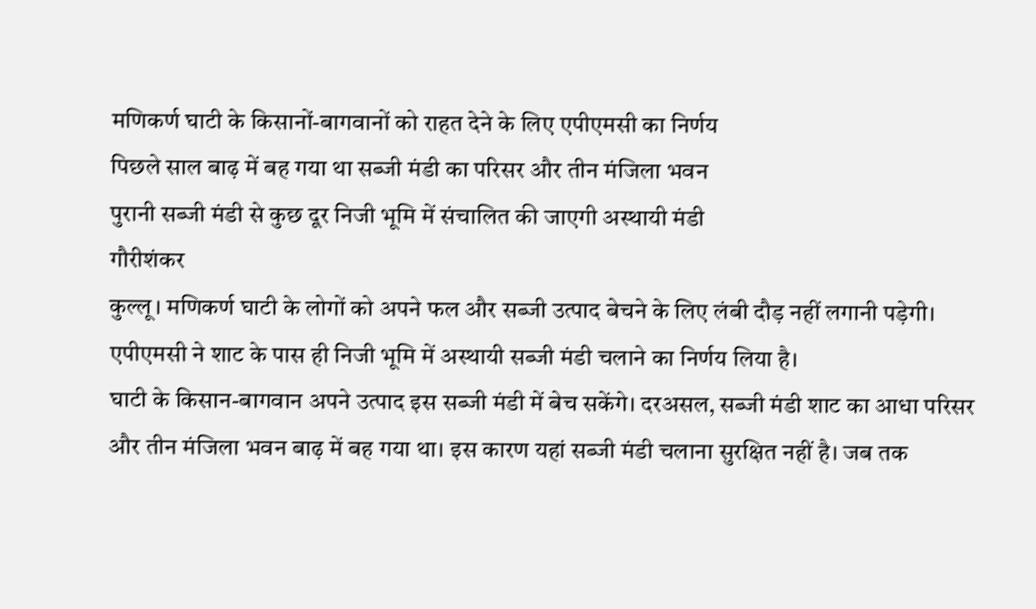मणिकर्ण घाटी के किसानों-बागवानों को राहत देने के लिए एपीएमसी का निर्णय
पिछले साल बाढ़ में बह गया था सब्जी मंडी का परिसर और तीन मंजिला भवन
पुरानी सब्जी मंडी से कुछ दूर निजी भूमि में संचालित की जाएगी अस्थायी मंडी
गौरीशंकर
कुल्लू। मणिकर्ण घाटी के लोगों को अपने फल और सब्जी उत्पाद बेचने के लिए लंबी दौड़ नहीं लगानी पड़ेगी। एपीएमसी ने शाट के पास ही निजी भूमि में अस्थायी सब्जी मंडी चलाने का निर्णय लिया है।
घाटी के किसान-बागवान अपने उत्पाद इस सब्जी मंडी में बेच सकेंगे। दरअसल, सब्जी मंडी शाट का आधा परिसर और तीन मंजिला भवन बाढ़ में बह गया था। इस कारण यहां सब्जी मंडी चलाना सुरक्षित नहीं है। जब तक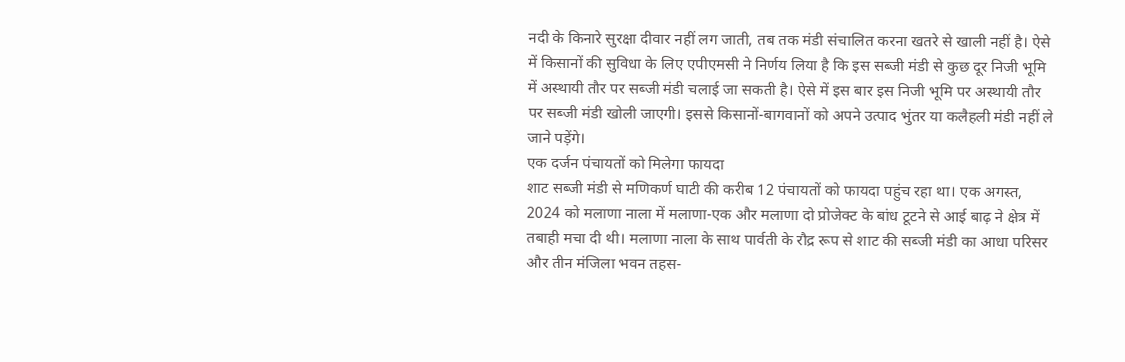नदी के किनारे सुरक्षा दीवार नहीं लग जाती, तब तक मंडी संचालित करना खतरे से खाली नहीं है। ऐसे में किसानों की सुविधा के लिए एपीएमसी ने निर्णय लिया है कि इस सब्जी मंडी से कुछ दूर निजी भूमि में अस्थायी तौर पर सब्जी मंडी चलाई जा सकती है। ऐसे में इस बार इस निजी भूमि पर अस्थायी तौर पर सब्जी मंडी खोली जाएगी। इससे किसानों-बागवानों को अपने उत्पाद भुंतर या कलैहली मंडी नहीं ले जाने पड़ेंगे।
एक दर्जन पंचायतों को मिलेगा फायदा
शाट सब्जी मंडी से मणिकर्ण घाटी की करीब 12 पंचायतों को फायदा पहुंच रहा था। एक अगस्त, 2024 को मलाणा नाला में मलाणा-एक और मलाणा दो प्रोजेक्ट के बांध टूटने से आई बाढ़ ने क्षेत्र में तबाही मचा दी थी। मलाणा नाला के साथ पार्वती के रौद्र रूप से शाट की सब्जी मंडी का आधा परिसर और तीन मंजिला भवन तहस-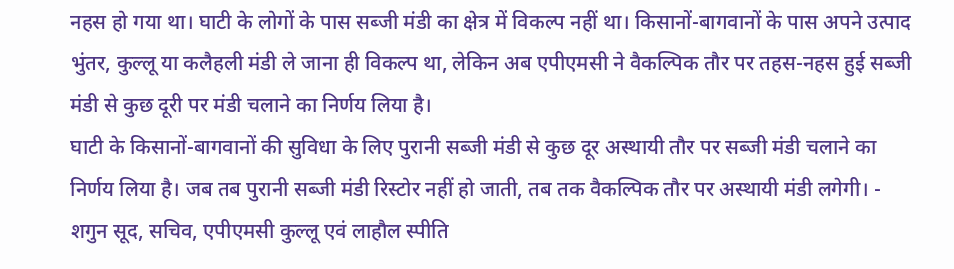नहस हो गया था। घाटी के लोगों के पास सब्जी मंडी का क्षेत्र में विकल्प नहीं था। किसानों-बागवानों के पास अपने उत्पाद भुंतर, कुल्लू या कलैहली मंडी ले जाना ही विकल्प था, लेकिन अब एपीएमसी ने वैकल्पिक तौर पर तहस-नहस हुई सब्जी मंडी से कुछ दूरी पर मंडी चलाने का निर्णय लिया है।
घाटी के किसानों-बागवानों की सुविधा के लिए पुरानी सब्जी मंडी से कुछ दूर अस्थायी तौर पर सब्जी मंडी चलाने का निर्णय लिया है। जब तब पुरानी सब्जी मंडी रिस्टोर नहीं हो जाती, तब तक वैकल्पिक तौर पर अस्थायी मंडी लगेगी। - शगुन सूद, सचिव, एपीएमसी कुल्लू एवं लाहौल स्पीति